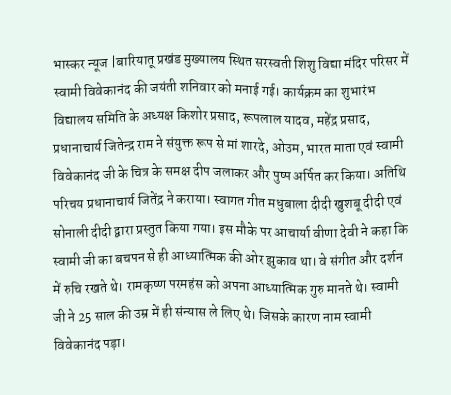भास्कर न्यूज |बारियातू प्रखंड मुख्यालय स्थित सरस्वती शिशु विद्या मंदिर परिसर में स्वामी विवेकानंद की जयंती शनिवार को मनाई गई। कार्यक्रम का शुभारंभ विद्यालय समिति के अध्यक्ष किशोर प्रसाद, रूपलाल यादव, महेंद्र प्रसाद, प्रधानाचार्य जितेन्द्र राम ने संयुक्त रूप से मां शारदे, ओउम, भारत माता एवं स्वामी विवेकानंद जी के चित्र के समक्ष दीप जलाकर और पुष्प अर्पित कर किया। अतिथि परिचय प्रधानाचार्य जितेंद्र ने कराया। स्वागत गीत मधुबाला दीदी खुशबू दीदी एवं सोनाली दीदी द्वारा प्रस्तुत किया गया। इस मौके पर आचार्या वीणा देवी ने कहा कि स्वामी जी का बचपन से ही आध्यात्मिक की ओर झुकाव था। वे संगीत और दर्शन में रुचि रखते थे। रामकृष्ण परमहंस को अपना आध्यात्मिक गुरु मानते थे। स्वामी जी ने 25 साल की उम्र में ही संन्यास ले लिए थे। जिसके कारण नाम स्वामी विवेकानंद पड़ा।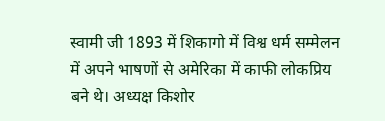स्वामी जी 1893 में शिकागो में विश्व धर्म सम्मेलन में अपने भाषणों से अमेरिका में काफी लोकप्रिय बने थे। अध्यक्ष किशोर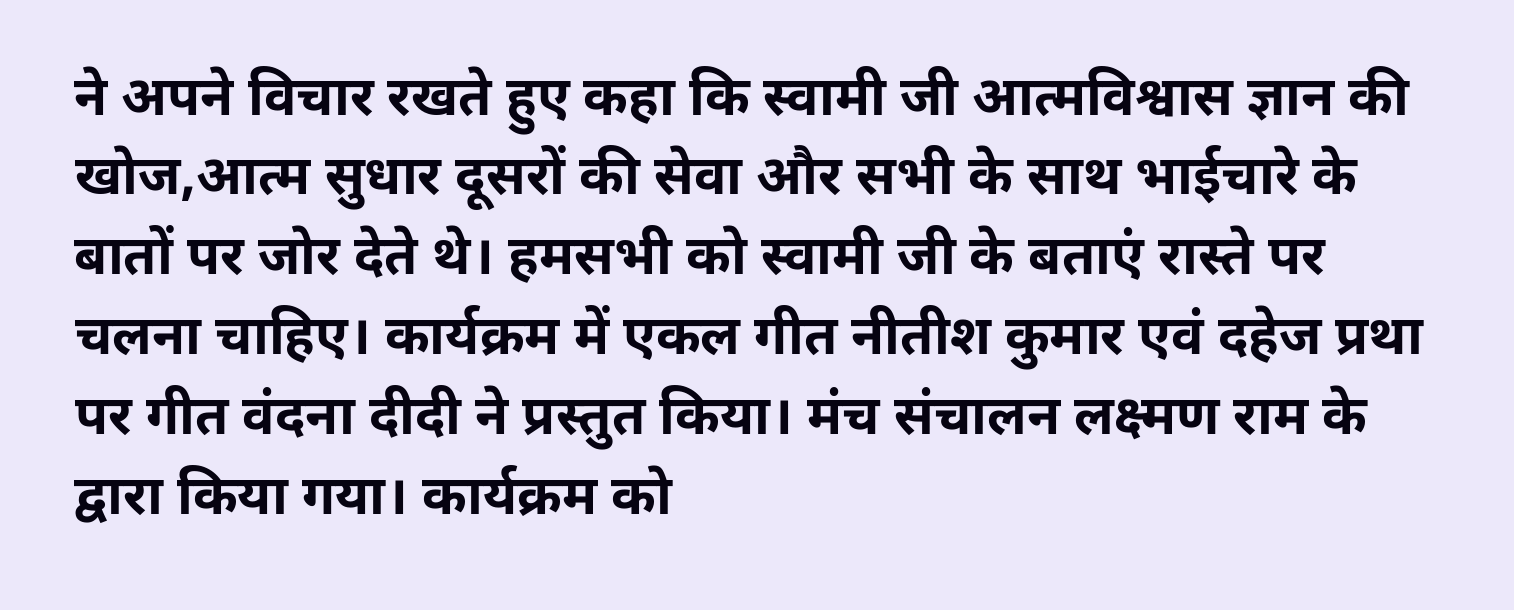ने अपने विचार रखते हुए कहा कि स्वामी जी आत्मविश्वास ज्ञान की खोज,आत्म सुधार दूसरों की सेवा और सभी के साथ भाईचारे के बातों पर जोर देते थे। हमसभी को स्वामी जी के बताएं रास्ते पर चलना चाहिए। कार्यक्रम में एकल गीत नीतीश कुमार एवं दहेज प्रथा पर गीत वंदना दीदी ने प्रस्तुत किया। मंच संचालन लक्ष्मण राम के द्वारा किया गया। कार्यक्रम को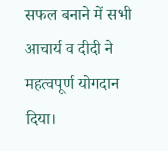सफल बनाने में सभी आचार्य व दीदी ने महत्वपूर्ण योगदान दिया।